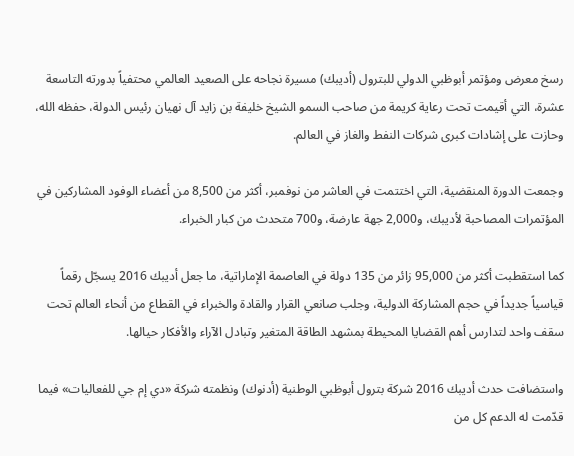رسخ معرض ومؤتمر أبوظبي الدولي للبترول (أديبك) مسيرة نجاحه على الصعيد العالمي محتفياً بدورته التاسعة عشرة، التي أقيمت تحت رعاية كريمة من صاحب السمو الشيخ خليفة بن زايد آل نهيان رئيس الدولة، حفظه الله، وحازت على إشادات كبرى شركات النفط والغاز في العالم.

وجمعت الدورة المنقضية، التي اختتمت في العاشر من نوفمبر، أكثر من 8,500 من أعضاء الوفود المشاركين في المؤتمرات المصاحبة لأديبك، و2,000 جهة عارضة، و700 متحدث من كبار الخبراء.

كما استقطبت أكثر من 95,000 زائر من 135 دولة في العاصمة الإماراتية، ما جعل أديبك 2016 يسجّل رقماً قياسياً جديداً في حجم المشاركة الدولية، وجلب صانعي القرار والقادة والخبراء في القطاع من أنحاء العالم تحت سقف واحد لتدارس أهم القضايا المحيطة بمشهد الطاقة المتغير وتبادل الآراء والأفكار حيالها.

واستضافت حدث أديبك 2016 شركة بترول أبوظبي الوطنية (أدنوك) ونظمته شركة «دي إم جي للفعاليات» فيما قدّمت له الدعم كل من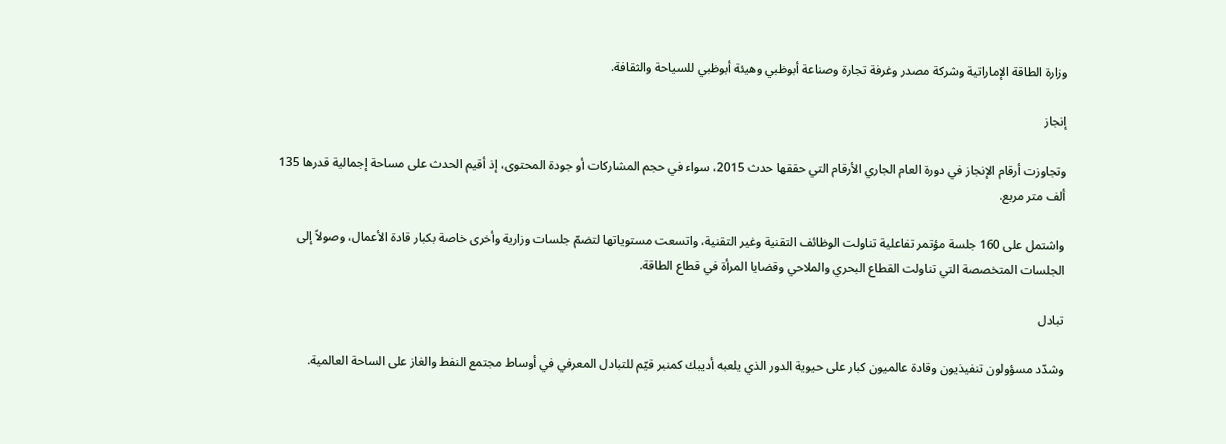وزارة الطاقة الإماراتية وشركة مصدر وغرفة تجارة وصناعة أبوظبي وهيئة أبوظبي للسياحة والثقافة.

إنجاز

وتجاوزت أرقام الإنجاز في دورة العام الجاري الأرقام التي حققها حدث 2015، سواء في حجم المشاركات أو جودة المحتوى، إذ أقيم الحدث على مساحة إجمالية قدرها 135 ألف متر مربع.

واشتمل على 160 جلسة مؤتمر تفاعلية تناولت الوظائف التقنية وغير التقنية، واتسعت مستوياتها لتضمّ جلسات وزارية وأخرى خاصة بكبار قادة الأعمال، وصولاً إلى الجلسات المتخصصة التي تناولت القطاع البحري والملاحي وقضايا المرأة في قطاع الطاقة.

تبادل

وشدّد مسؤولون تنفيذيون وقادة عالميون كبار على حيوية الدور الذي يلعبه أديبك كمنبر قيّم للتبادل المعرفي في أوساط مجتمع النفط والغاز على الساحة العالمية.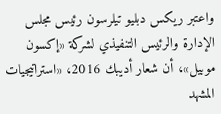واعتبر ريكس دبليو تيلرسون رئيس مجلس الإدارة والرئيس التنفيذي لشركة «إكسون موبيل»، أن شعار أديبك 2016، «استراتيجيات المشهد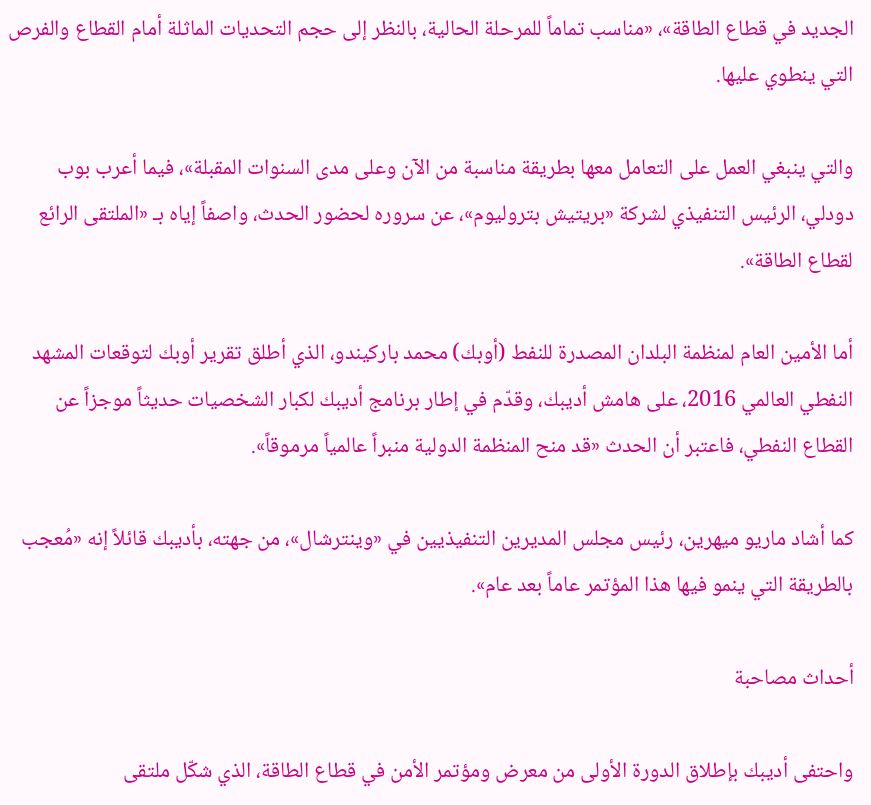الجديد في قطاع الطاقة»، «مناسب تماماً للمرحلة الحالية، بالنظر إلى حجم التحديات الماثلة أمام القطاع والفرص التي ينطوي عليها.

والتي ينبغي العمل على التعامل معها بطريقة مناسبة من الآن وعلى مدى السنوات المقبلة»، فيما أعرب بوب دودلي، الرئيس التنفيذي لشركة «بريتيش بتروليوم»، عن سروره لحضور الحدث، واصفاً إياه بـ «الملتقى الرائع لقطاع الطاقة».

أما الأمين العام لمنظمة البلدان المصدرة للنفط (أوبك) محمد باركيندو، الذي أطلق تقرير أوبك لتوقعات المشهد النفطي العالمي 2016، على هامش أديبك، وقدّم في إطار برنامج أديبك لكبار الشخصيات حديثاً موجزاً عن القطاع النفطي، فاعتبر أن الحدث «قد منح المنظمة الدولية منبراً عالمياً مرموقاً».

كما أشاد ماريو ميهرين، رئيس مجلس المديرين التنفيذيين في «وينترشال»، من جهته، بأديبك قائلاً إنه «مُعجب بالطريقة التي ينمو فيها هذا المؤتمر عاماً بعد عام».

أحداث مصاحبة

واحتفى أديبك بإطلاق الدورة الأولى من معرض ومؤتمر الأمن في قطاع الطاقة، الذي شكّل ملتقى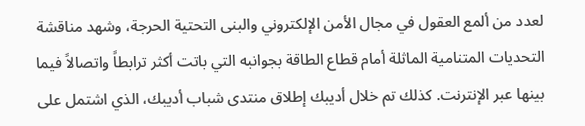لعدد من ألمع العقول في مجال الأمن الإلكتروني والبنى التحتية الحرجة، وشهد مناقشة التحديات المتنامية الماثلة أمام قطاع الطاقة بجوانبه التي باتت أكثر ترابطاً واتصالاً فيما بينها عبر الإنترنت. كذلك تم خلال أديبك إطلاق منتدى شباب أديبك، الذي اشتمل على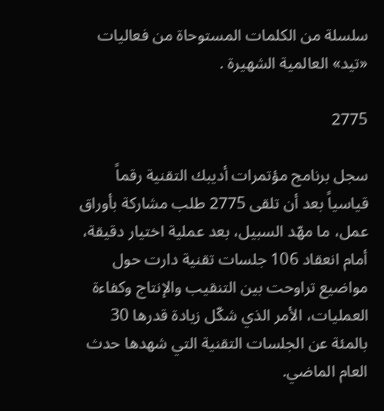سلسلة من الكلمات المستوحاة من فعاليات «تيد» العالمية الشهيرة .

2775

سجل برنامج مؤتمرات أديبك التقنية رقماً قياسياً بعد أن تلقى 2775 طلب مشاركة بأوراق عمل، ما مهّد السبيل، بعد عملية اختيار دقيقة، أمام انعقاد 106 جلسات تقنية دارت حول مواضيع تراوحت بين التنقيب والإنتاج وكفاءة العمليات، الأمر الذي شكّل زيادة قدرها 30 بالمئة عن الجلسات التقنية التي شهدها حدث العام الماضي.